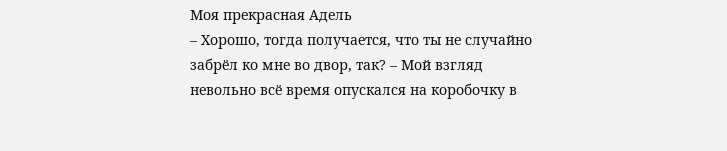Моя прекрасная Адель
– Хорошо, тогда получается, что ты не случайно забрёл ко мне во двор, так? – Мой взгляд невольно всё время опускался на коробочку в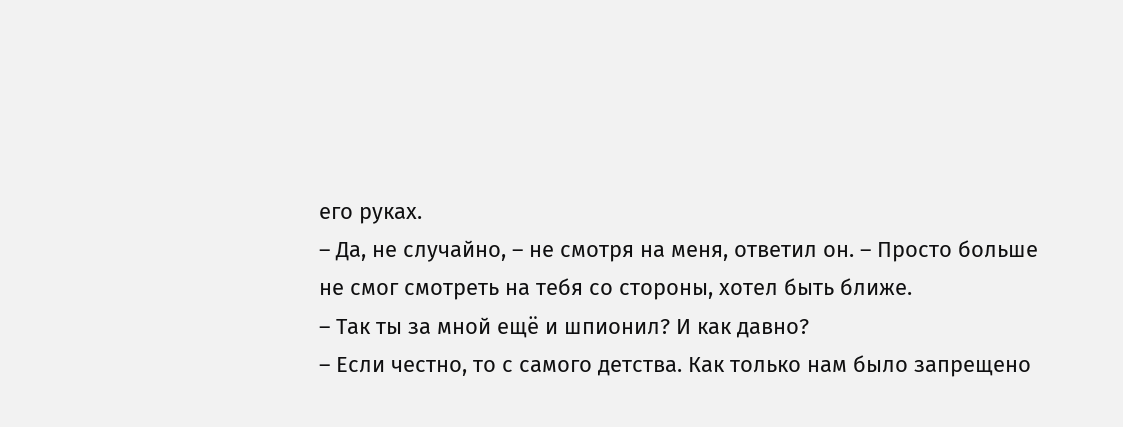его руках.
– Да, не случайно, – не смотря на меня, ответил он. – Просто больше не смог смотреть на тебя со стороны, хотел быть ближе.
– Так ты за мной ещё и шпионил? И как давно?
– Если честно, то с самого детства. Как только нам было запрещено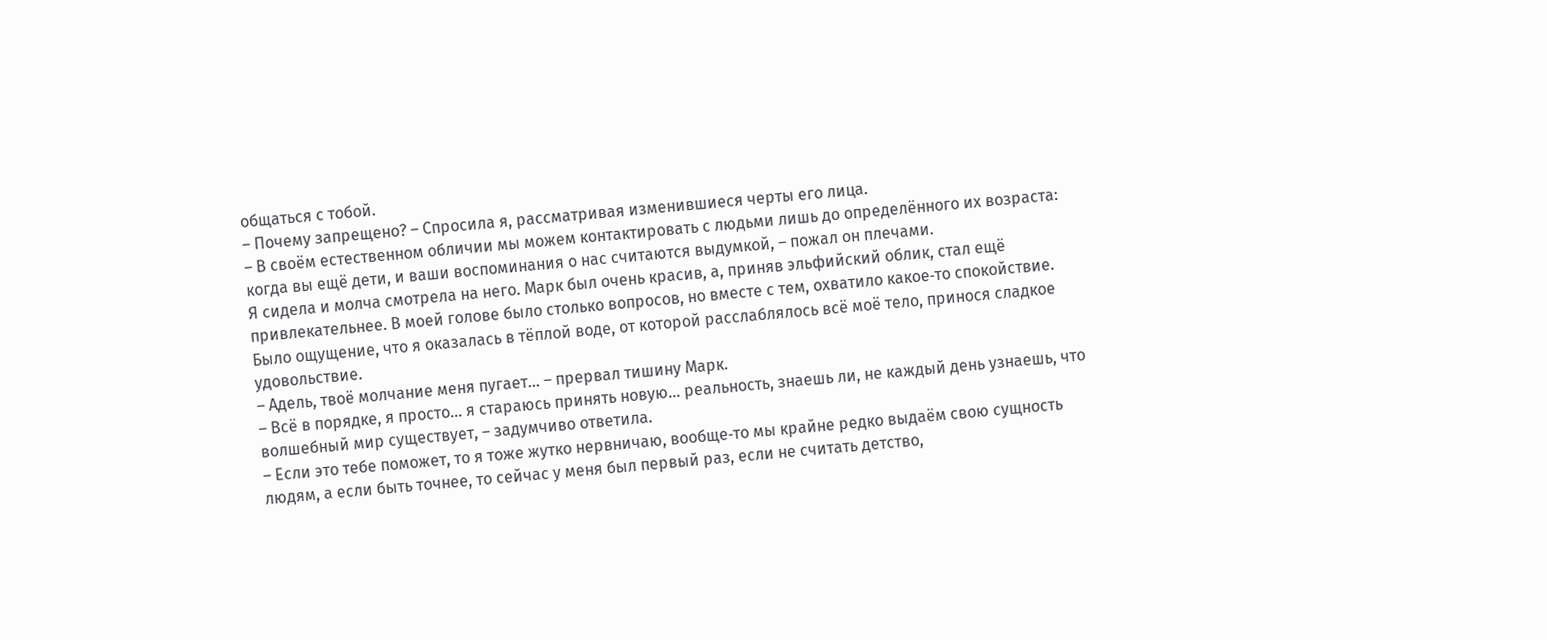общаться с тобой.
– Почему запрещено? – Спросила я, рассматривая изменившиеся черты его лица.
– В своём естественном обличии мы можем контактировать с людьми лишь до определённого их возраста: когда вы ещё дети, и ваши воспоминания о нас считаются выдумкой, – пожал он плечами.
Я сидела и молча смотрела на него. Марк был очень красив, а, приняв эльфийский облик, стал ещё привлекательнее. В моей голове было столько вопросов, но вместе с тем, охватило какое‑то спокойствие. Было ощущение, что я оказалась в тёплой воде, от которой расслаблялось всё моё тело, принося сладкое удовольствие.
– Адель, твоё молчание меня пугает… – прервал тишину Марк.
– Всё в порядке, я просто… я стараюсь принять новую… реальность, знаешь ли, не каждый день узнаешь, что волшебный мир существует, – задумчиво ответила.
– Если это тебе поможет, то я тоже жутко нервничаю, вообще‑то мы крайне редко выдаём свою сущность людям, а если быть точнее, то сейчас у меня был первый раз, если не считать детство,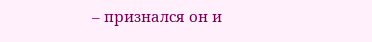– признался он и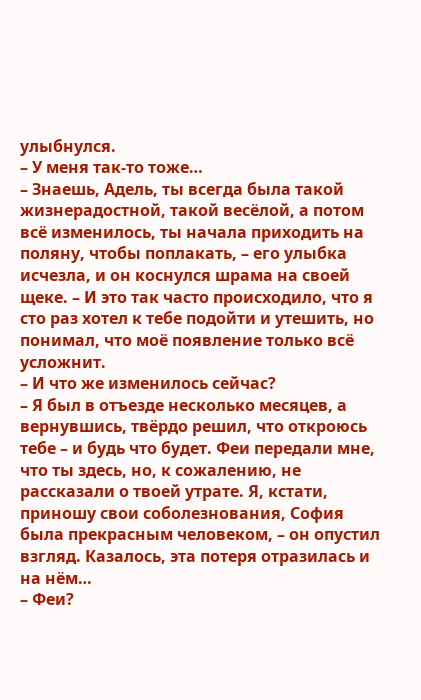улыбнулся.
– У меня так‑то тоже…
– Знаешь, Адель, ты всегда была такой жизнерадостной, такой весёлой, а потом всё изменилось, ты начала приходить на поляну, чтобы поплакать, – его улыбка исчезла, и он коснулся шрама на своей щеке. – И это так часто происходило, что я сто раз хотел к тебе подойти и утешить, но понимал, что моё появление только всё усложнит.
– И что же изменилось сейчас?
– Я был в отъезде несколько месяцев, а вернувшись, твёрдо решил, что откроюсь тебе – и будь что будет. Феи передали мне, что ты здесь, но, к сожалению, не рассказали о твоей утрате. Я, кстати, приношу свои соболезнования, София была прекрасным человеком, – он опустил взгляд. Казалось, эта потеря отразилась и на нём…
– Феи?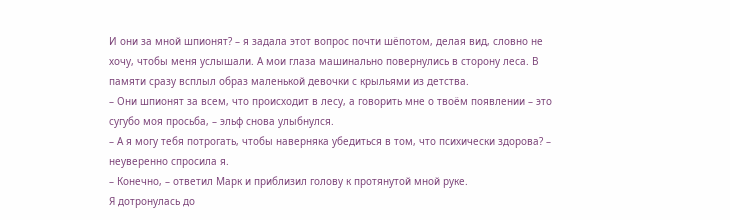И они за мной шпионят? – я задала этот вопрос почти шёпотом, делая вид, словно не хочу, чтобы меня услышали. А мои глаза машинально повернулись в сторону леса. В памяти сразу всплыл образ маленькой девочки с крыльями из детства.
– Они шпионят за всем, что происходит в лесу, а говорить мне о твоём появлении – это сугубо моя просьба, – эльф снова улыбнулся.
– А я могу тебя потрогать, чтобы наверняка убедиться в том, что психически здорова? – неуверенно спросила я.
– Конечно, – ответил Марк и приблизил голову к протянутой мной руке.
Я дотронулась до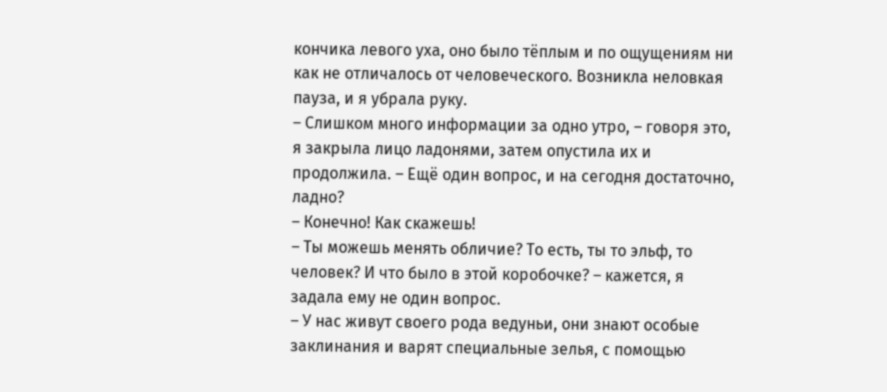кончика левого уха, оно было тёплым и по ощущениям ни как не отличалось от человеческого. Возникла неловкая пауза, и я убрала руку.
– Слишком много информации за одно утро, – говоря это, я закрыла лицо ладонями, затем опустила их и продолжила. – Ещё один вопрос, и на сегодня достаточно, ладно?
– Конечно! Как скажешь!
– Ты можешь менять обличие? То есть, ты то эльф, то человек? И что было в этой коробочке? – кажется, я задала ему не один вопрос.
– У нас живут своего рода ведуньи, они знают особые заклинания и варят специальные зелья, с помощью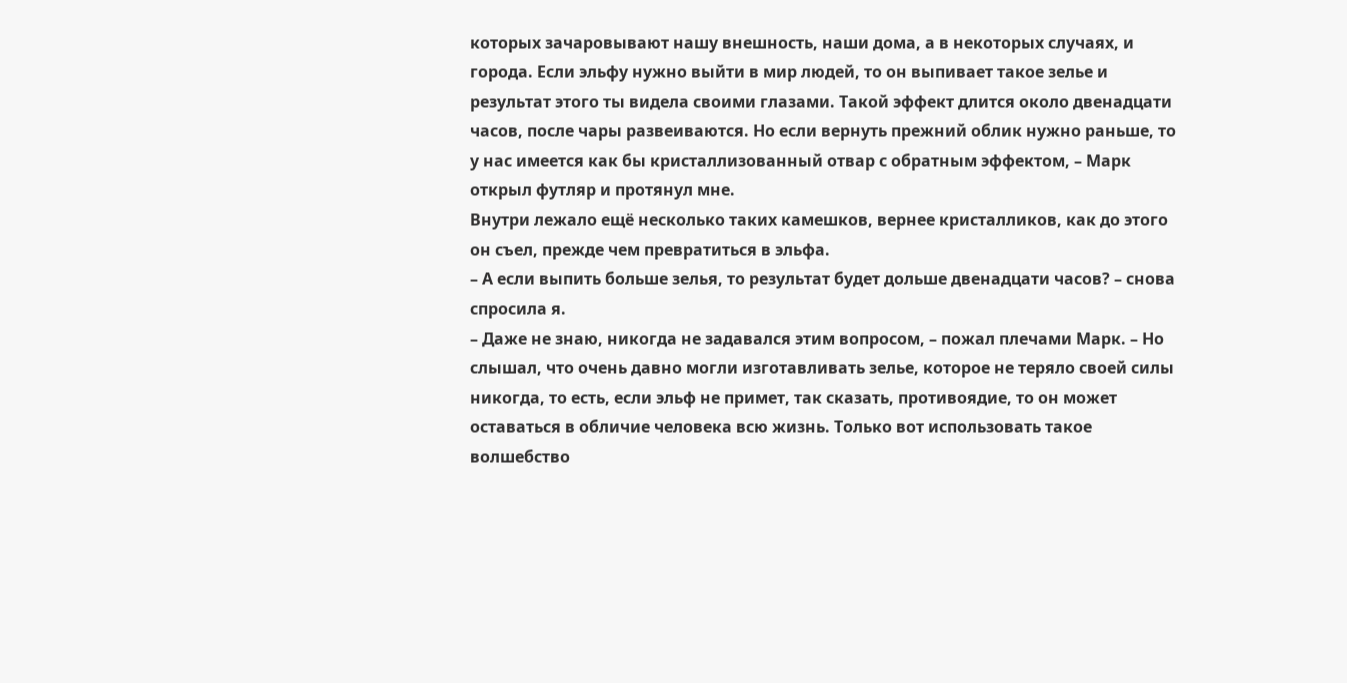которых зачаровывают нашу внешность, наши дома, а в некоторых случаях, и города. Если эльфу нужно выйти в мир людей, то он выпивает такое зелье и результат этого ты видела своими глазами. Такой эффект длится около двенадцати часов, после чары развеиваются. Но если вернуть прежний облик нужно раньше, то у нас имеется как бы кристаллизованный отвар с обратным эффектом, – Марк открыл футляр и протянул мне.
Внутри лежало ещё несколько таких камешков, вернее кристалликов, как до этого он съел, прежде чем превратиться в эльфа.
– А если выпить больше зелья, то результат будет дольше двенадцати часов? – снова спросила я.
– Даже не знаю, никогда не задавался этим вопросом, – пожал плечами Марк. – Но слышал, что очень давно могли изготавливать зелье, которое не теряло своей силы никогда, то есть, если эльф не примет, так сказать, противоядие, то он может оставаться в обличие человека всю жизнь. Только вот использовать такое волшебство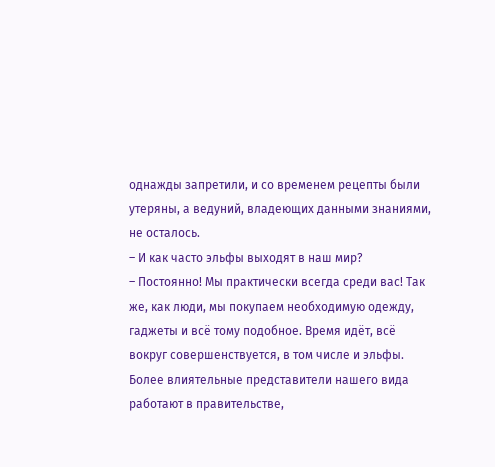однажды запретили, и со временем рецепты были утеряны, а ведуний, владеющих данными знаниями, не осталось.
– И как часто эльфы выходят в наш мир?
– Постоянно! Мы практически всегда среди вас! Так же, как люди, мы покупаем необходимую одежду, гаджеты и всё тому подобное. Время идёт, всё вокруг совершенствуется, в том числе и эльфы. Более влиятельные представители нашего вида работают в правительстве,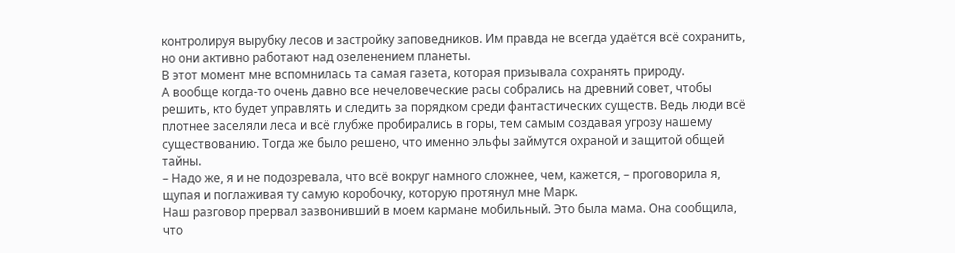контролируя вырубку лесов и застройку заповедников. Им правда не всегда удаётся всё сохранить, но они активно работают над озеленением планеты.
В этот момент мне вспомнилась та самая газета, которая призывала сохранять природу.
А вообще когда‑то очень давно все нечеловеческие расы собрались на древний совет, чтобы решить, кто будет управлять и следить за порядком среди фантастических существ. Ведь люди всё плотнее заселяли леса и всё глубже пробирались в горы, тем самым создавая угрозу нашему существованию. Тогда же было решено, что именно эльфы займутся охраной и защитой общей тайны.
– Надо же, я и не подозревала, что всё вокруг намного сложнее, чем, кажется, – проговорила я, щупая и поглаживая ту самую коробочку, которую протянул мне Марк.
Наш разговор прервал зазвонивший в моем кармане мобильный. Это была мама. Она сообщила, что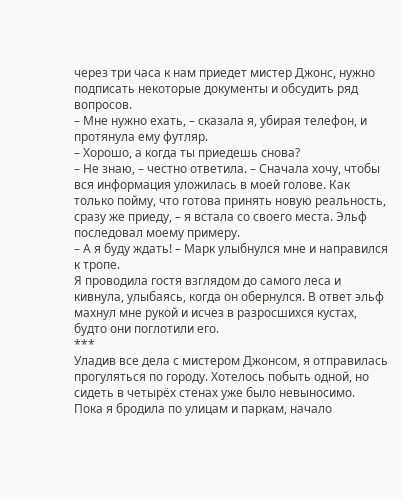через три часа к нам приедет мистер Джонс, нужно подписать некоторые документы и обсудить ряд вопросов.
– Мне нужно ехать, – сказала я, убирая телефон, и протянула ему футляр.
– Хорошо, а когда ты приедешь снова?
– Не знаю, – честно ответила. – Сначала хочу, чтобы вся информация уложилась в моей голове. Как только пойму, что готова принять новую реальность, сразу же приеду, – я встала со своего места. Эльф последовал моему примеру.
– А я буду ждать! – Марк улыбнулся мне и направился к тропе.
Я проводила гостя взглядом до самого леса и кивнула, улыбаясь, когда он обернулся. В ответ эльф махнул мне рукой и исчез в разросшихся кустах, будто они поглотили его.
***
Уладив все дела с мистером Джонсом, я отправилась прогуляться по городу. Хотелось побыть одной, но сидеть в четырёх стенах уже было невыносимо.
Пока я бродила по улицам и паркам, начало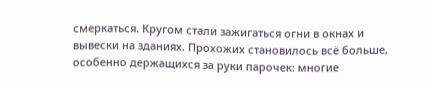смеркаться. Кругом стали зажигаться огни в окнах и вывески на зданиях. Прохожих становилось всё больше, особенно держащихся за руки парочек: многие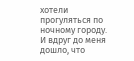хотели прогуляться по ночному городу. И вдруг до меня дошло, что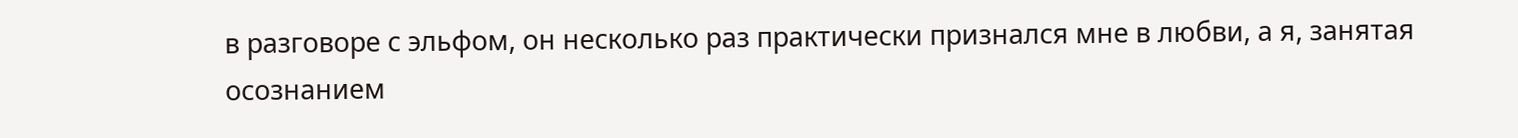в разговоре с эльфом, он несколько раз практически признался мне в любви, а я, занятая осознанием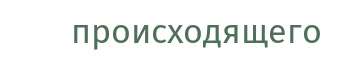происходящего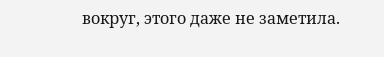вокруг, этого даже не заметила.